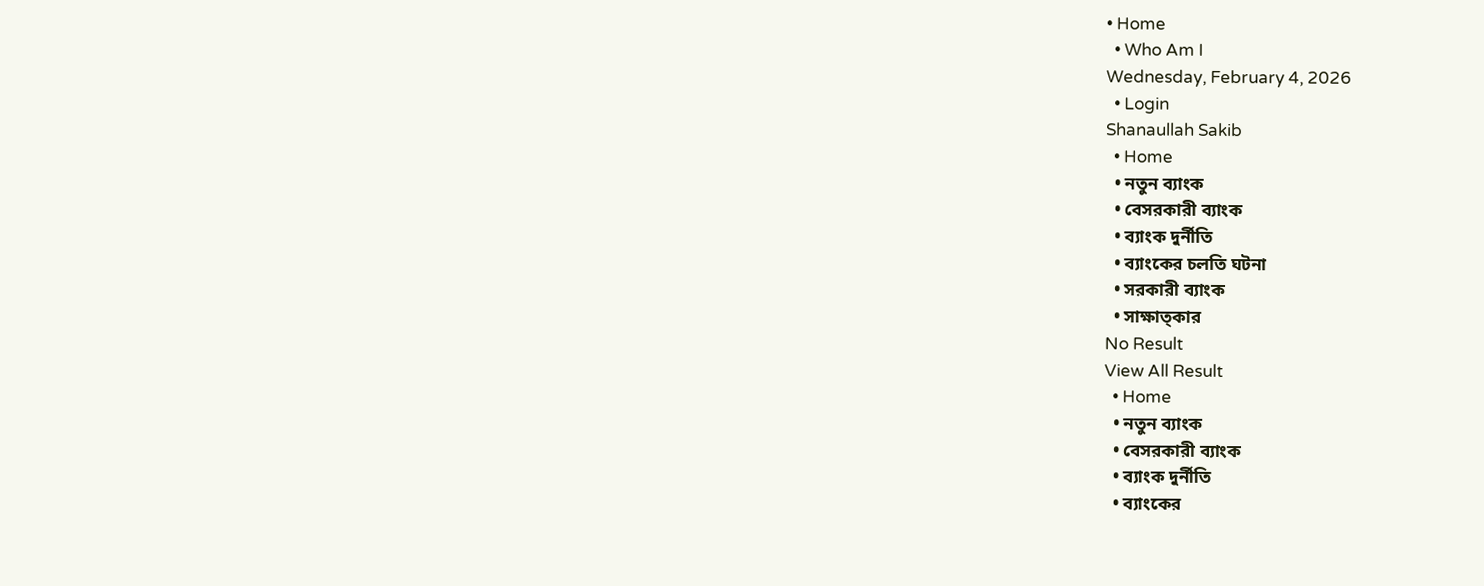• Home
  • Who Am I
Wednesday, February 4, 2026
  • Login
Shanaullah Sakib
  • Home
  • নতুন ব্যাংক
  • বেসরকারী ব্যাংক
  • ব্যাংক দুর্নীতি
  • ব্যাংকের চলতি ঘটনা
  • সরকারী ব্যাংক
  • সাক্ষাত্কার
No Result
View All Result
  • Home
  • নতুন ব্যাংক
  • বেসরকারী ব্যাংক
  • ব্যাংক দুর্নীতি
  • ব্যাংকের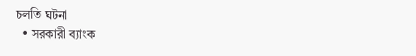চলতি ঘটনা
  • সরকারী ব্যাংক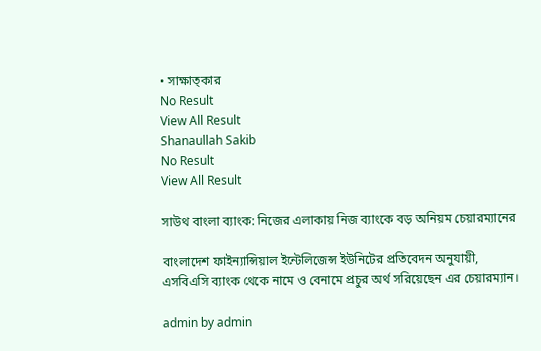• সাক্ষাত্কার
No Result
View All Result
Shanaullah Sakib
No Result
View All Result

সাউথ বাংলা ব্যাংক: নিজের এলাকায় নিজ ব্যাংকে বড় অনিয়ম চেয়ারম্যানের

বাংলাদেশ ফাইন্যান্সিয়াল ইন্টেলিজেন্স ইউনিটের প্রতিবেদন অনুযায়ী, এসবিএসি ব্যাংক থেকে নামে ও বেনামে প্রচুর অর্থ সরিয়েছেন এর চেয়ারম্যান।

admin by admin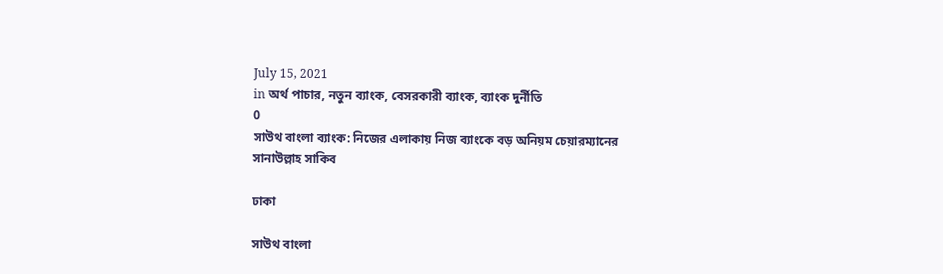July 15, 2021
in অর্থ পাচার, নতুন ব্যাংক, বেসরকারী ব্যাংক, ব্যাংক দুর্নীতি
0
সাউথ বাংলা ব্যাংক: নিজের এলাকায় নিজ ব্যাংকে বড় অনিয়ম চেয়ারম্যানের
সানাউল্লাহ সাকিব

ঢাকা

সাউথ বাংলা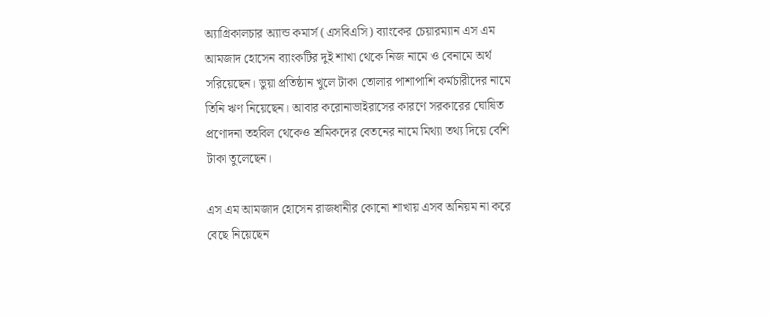অ্যাগ্রিকালচার অ্যান্ড কমার্স (এসবিএসি) ব্যাংকের চেয়ারম্যান এস এম আমজাদ হোসেন ব্যাংকটির দুই শাখা থেকে নিজ নামে ও বেনামে অর্থ সরিয়েছেন। ভুয়া প্রতিষ্ঠান খুলে টাকা তোলার পাশাপাশি কর্মচারীদের নামে তিনি ঋণ নিয়েছেন। আবার করোনাভাইরাসের কারণে সরকারের ঘোষিত প্রণোদনা তহবিল থেকেও শ্রমিকদের বেতনের নামে মিথ্যা তথ্য দিয়ে বেশি টাকা তুলেছেন।

এস এম আমজাদ হোসেন রাজধানীর কোনো শাখায় এসব অনিয়ম না করে বেছে নিয়েছেন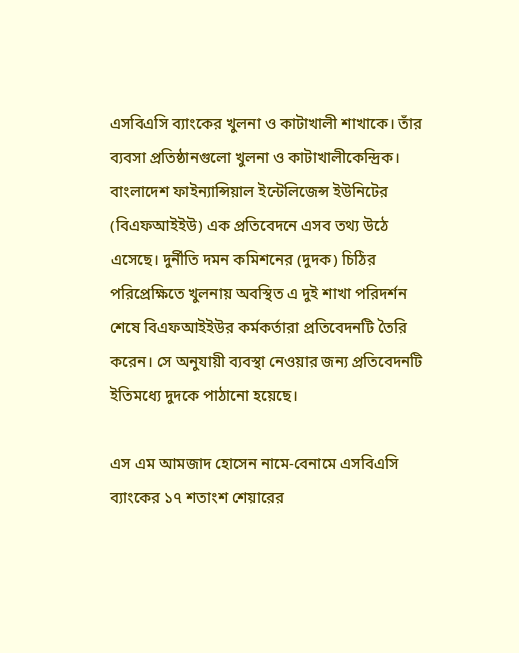এসবিএসি ব্যাংকের খুলনা ও কাটাখালী শাখাকে। তাঁর ব্যবসা প্রতিষ্ঠানগুলো খুলনা ও কাটাখালীকেন্দ্রিক। বাংলাদেশ ফাইন্যান্সিয়াল ইন্টেলিজেন্স ইউনিটের (বিএফআইইউ) এক প্রতিবেদনে এসব তথ্য উঠে এসেছে। দুর্নীতি দমন কমিশনের (দুদক) চিঠির পরিপ্রেক্ষিতে খুলনায় অবস্থিত এ দুই শাখা পরিদর্শন শেষে বিএফআইইউর কর্মকর্তারা প্রতিবেদনটি তৈরি করেন। সে অনুযায়ী ব্যবস্থা নেওয়ার জন্য প্রতিবেদনটি ইতিমধ্যে দুদকে পাঠানো হয়েছে।

এস এম আমজাদ হোসেন নামে-বেনামে এসবিএসি ব্যাংকের ১৭ শতাংশ শেয়ারের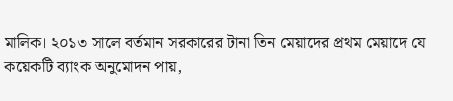মালিক। ২০১৩ সালে বর্তমান সরকারের টানা তিন মেয়াদের প্রথম মেয়াদে যে কয়েকটি ব্যাংক অনুমোদন পায়,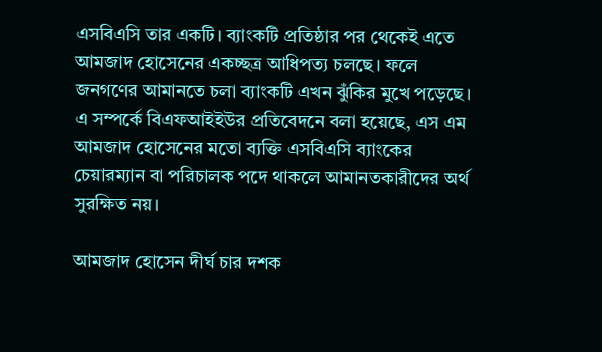এসবিএসি তার একটি। ব্যাংকটি প্রতিষ্ঠার পর থেকেই এতে আমজাদ হোসেনের একচ্ছত্র আধিপত্য চলছে। ফলে জনগণের আমানতে চলা ব্যাংকটি এখন ঝুঁকির মুখে পড়েছে। এ সম্পর্কে বিএফআইইউর প্রতিবেদনে বলা হয়েছে, এস এম আমজাদ হোসেনের মতো ব্যক্তি এসবিএসি ব্যাংকের চেয়ারম্যান বা পরিচালক পদে থাকলে আমানতকারীদের অর্থ সুরক্ষিত নয়।

আমজাদ হোসেন দীর্ঘ চার দশক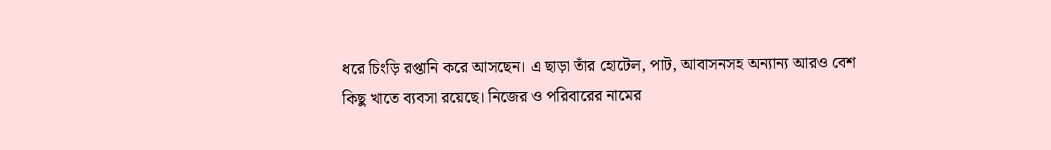ধরে চিংড়ি রপ্তানি করে আসছেন। এ ছাড়া তাঁর হোটেল, পাট, আবাসনসহ অন্যান্য আরও বেশ কিছু খাতে ব্যবসা রয়েছে। নিজের ও পরিবারের নামের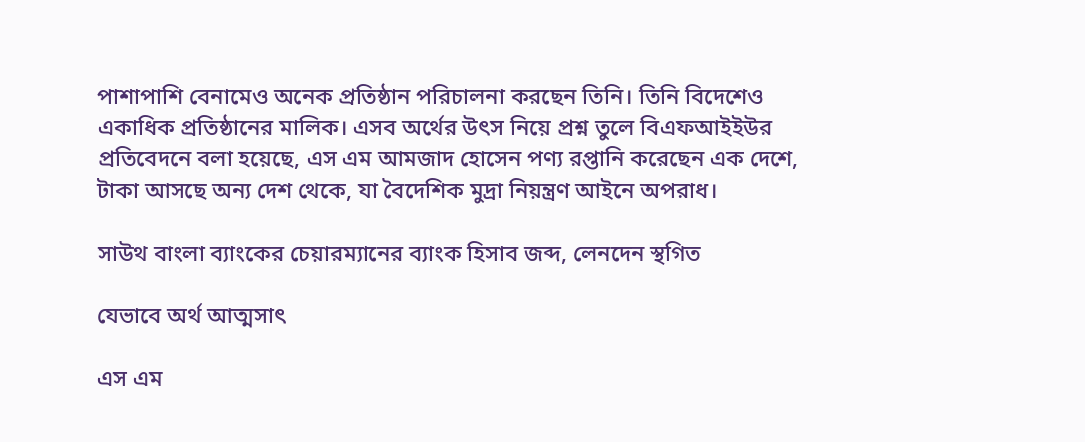পাশাপাশি বেনামেও অনেক প্রতিষ্ঠান পরিচালনা করছেন তিনি। তিনি বিদেশেও একাধিক প্রতিষ্ঠানের মালিক। এসব অর্থের উৎস নিয়ে প্রশ্ন তুলে বিএফআইইউর প্রতিবেদনে বলা হয়েছে, এস এম আমজাদ হোসেন পণ্য রপ্তানি করেছেন এক দেশে, টাকা আসছে অন্য দেশ থেকে, যা বৈদেশিক মুদ্রা নিয়ন্ত্রণ আইনে অপরাধ।

সাউথ বাংলা ব্যাংকের চেয়ারম্যানের ব্যাংক হিসাব জব্দ, লেনদেন স্থগিত

যেভাবে অর্থ আত্মসাৎ

এস এম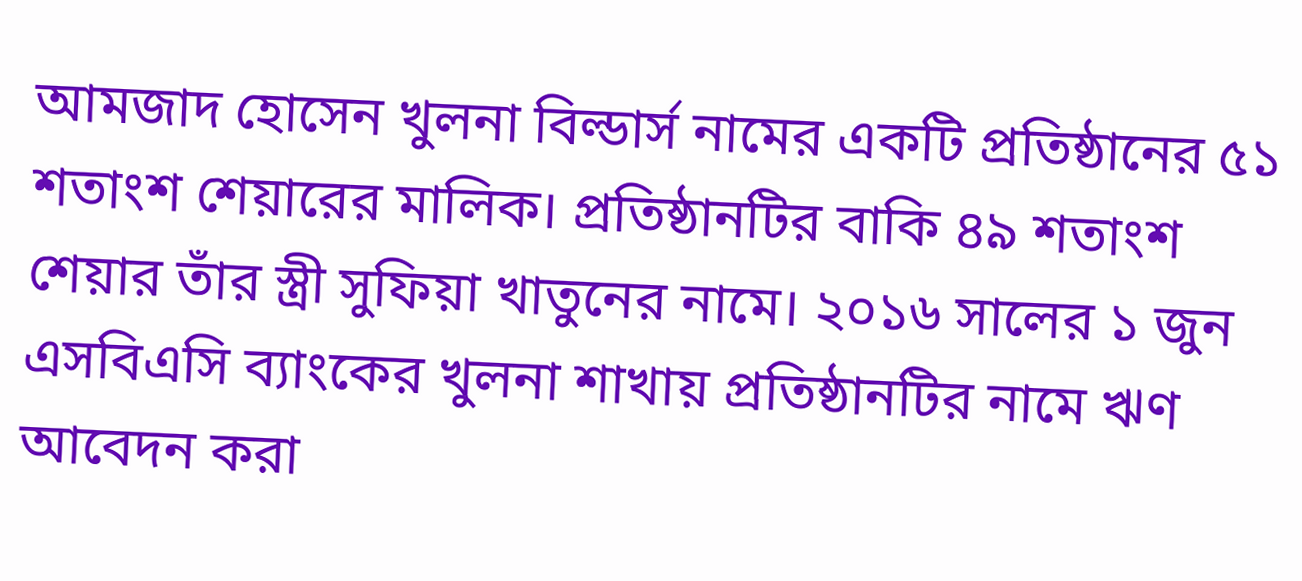আমজাদ হোসেন খুলনা বিল্ডার্স নামের একটি প্রতিষ্ঠানের ৫১ শতাংশ শেয়ারের মালিক। প্রতিষ্ঠানটির বাকি ৪৯ শতাংশ শেয়ার তাঁর স্ত্রী সুফিয়া খাতুনের নামে। ২০১৬ সালের ১ জুন এসবিএসি ব্যাংকের খুলনা শাখায় প্রতিষ্ঠানটির নামে ঋণ আবেদন করা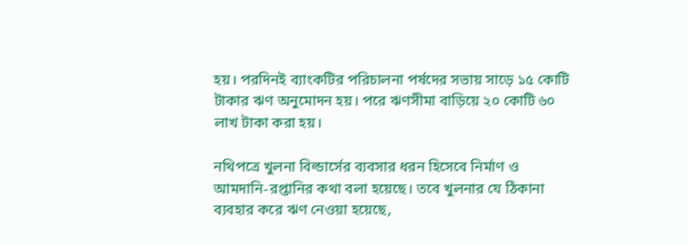হয়। পরদিনই ব্যাংকটির পরিচালনা পর্ষদের সভায় সাড়ে ১৫ কোটি টাকার ঋণ অনুমোদন হয়। পরে ঋণসীমা বাড়িয়ে ২০ কোটি ৬০ লাখ টাকা করা হয়।

নথিপত্রে খুলনা বিল্ডার্সের ব্যবসার ধরন হিসেবে নির্মাণ ও আমদানি-রপ্তানির কথা বলা হয়েছে। তবে খুলনার যে ঠিকানা ব্যবহার করে ঋণ নেওয়া হয়েছে,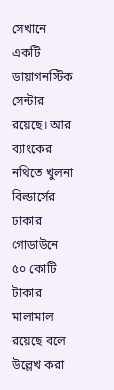সেখানে একটি ডায়াগনস্টিক সেন্টার রয়েছে। আর ব্যাংকের নথিতে খুলনা বিল্ডার্সের ঢাকার গোডাউনে ৫০ কোটি টাকার মালামাল রয়েছে বলে উল্লেখ করা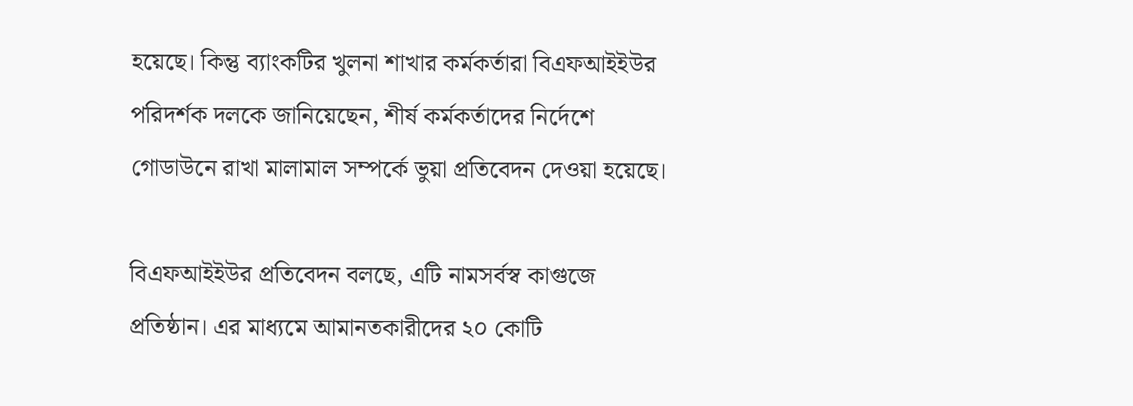হয়েছে। কিন্তু ব্যাংকটির খুলনা শাখার কর্মকর্তারা বিএফআইইউর পরিদর্শক দলকে জানিয়েছেন, শীর্ষ কর্মকর্তাদের নির্দেশে গোডাউনে রাখা মালামাল সম্পর্কে ভুয়া প্রতিবেদন দেওয়া হয়েছে।

বিএফআইইউর প্রতিবেদন বলছে, এটি নামসর্বস্ব কাগুজে প্রতিষ্ঠান। এর মাধ্যমে আমানতকারীদের ২০ কোটি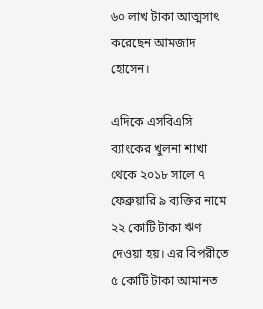৬০ লাখ টাকা আত্মসাৎ করেছেন আমজাদ হোসেন।

এদিকে এসবিএসি ব্যাংকের খুলনা শাখা থেকে ২০১৮ সালে ৭ ফেব্রুয়ারি ৯ ব্যক্তির নামে ২২ কোটি টাকা ঋণ দেওয়া হয়। এর বিপরীতে ৫ কোটি টাকা আমানত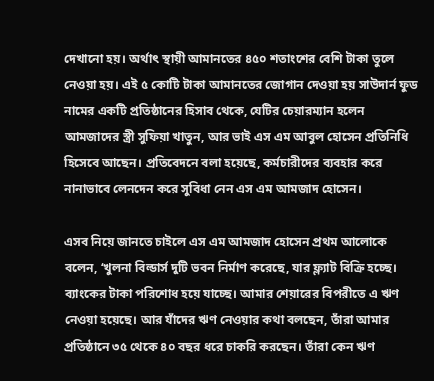দেখানো হয়। অর্থাৎ স্থায়ী আমানতের ৪৫০ শতাংশের বেশি টাকা তুলে নেওয়া হয়। এই ৫ কোটি টাকা আমানতের জোগান দেওয়া হয় সাউদার্ন ফুড নামের একটি প্রতিষ্ঠানের হিসাব থেকে, যেটির চেয়ারম্যান হলেন আমজাদের স্ত্রী সুফিয়া খাতুন, আর ভাই এস এম আবুল হোসেন প্রতিনিধি হিসেবে আছেন। প্রতিবেদনে বলা হয়েছে, কর্মচারীদের ব্যবহার করে নানাভাবে লেনদেন করে সুবিধা নেন এস এম আমজাদ হোসেন।

এসব নিয়ে জানতে চাইলে এস এম আমজাদ হোসেন প্রথম আলোকে বলেন, ‘খুলনা বিল্ডার্স দুটি ভবন নির্মাণ করেছে, যার ফ্ল্যাট বিক্রি হচ্ছে। ব্যাংকের টাকা পরিশোধ হয়ে যাচ্ছে। আমার শেয়ারের বিপরীতে এ ঋণ নেওয়া হয়েছে। আর যাঁদের ঋণ নেওয়ার কথা বলছেন, তাঁরা আমার প্রতিষ্ঠানে ৩৫ থেকে ৪০ বছর ধরে চাকরি করছেন। তাঁরা কেন ঋণ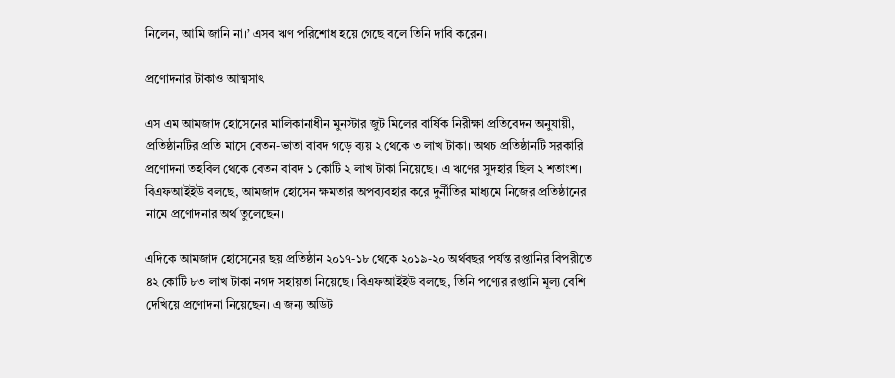নিলেন, আমি জানি না।’ এসব ঋণ পরিশোধ হয়ে গেছে বলে তিনি দাবি করেন।

প্রণোদনার টাকাও আত্মসাৎ

এস এম আমজাদ হোসেনের মালিকানাধীন মুনস্টার জুট মিলের বার্ষিক নিরীক্ষা প্রতিবেদন অনুযায়ী, প্রতিষ্ঠানটির প্রতি মাসে বেতন-ভাতা বাবদ গড়ে ব্যয় ২ থেকে ৩ লাখ টাকা। অথচ প্রতিষ্ঠানটি সরকারি প্রণোদনা তহবিল থেকে বেতন বাবদ ১ কোটি ২ লাখ টাকা নিয়েছে। এ ঋণের সুদহার ছিল ২ শতাংশ। বিএফআইইউ বলছে, আমজাদ হোসেন ক্ষমতার অপব্যবহার করে দুর্নীতির মাধ্যমে নিজের প্রতিষ্ঠানের নামে প্রণোদনার অর্থ তুলেছেন।

এদিকে আমজাদ হোসেনের ছয় প্রতিষ্ঠান ২০১৭-১৮ থেকে ২০১৯-২০ অর্থবছর পর্যন্ত রপ্তানির বিপরীতে ৪২ কোটি ৮৩ লাখ টাকা নগদ সহায়তা নিয়েছে। বিএফআইইউ বলছে, তিনি পণ্যের রপ্তানি মূল্য বেশি দেখিয়ে প্রণোদনা নিয়েছেন। এ জন্য অডিট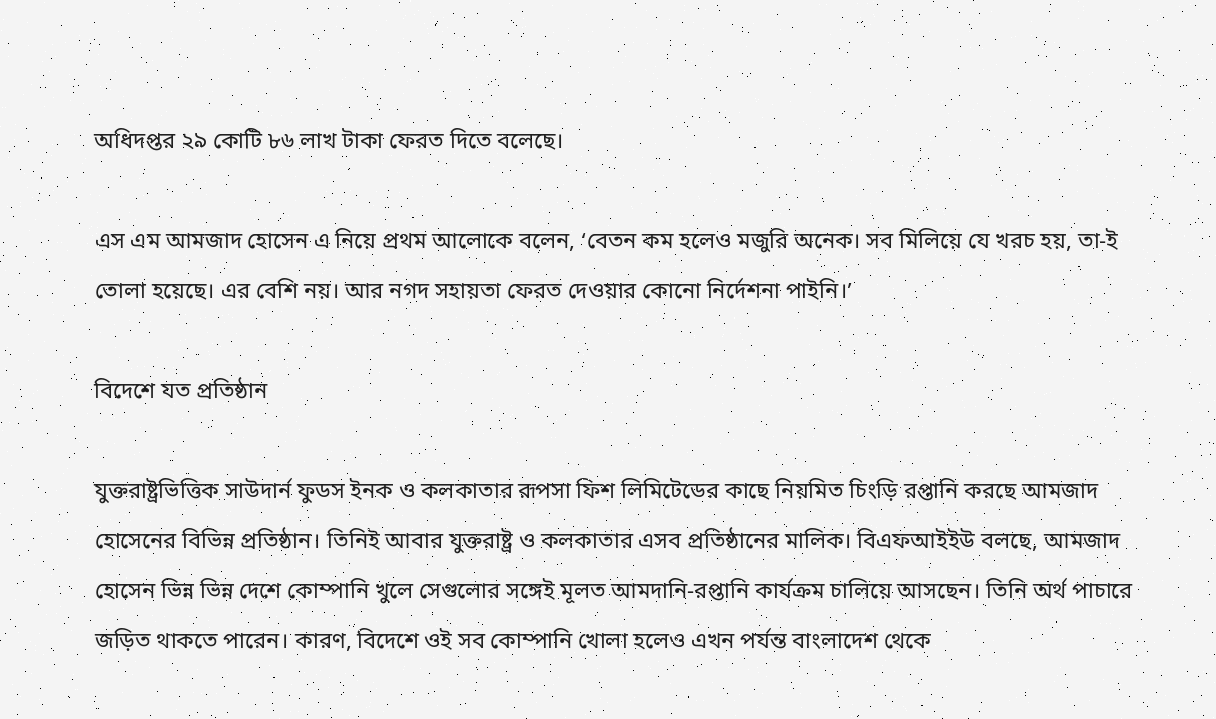অধিদপ্তর ২৯ কোটি ৮৬ লাখ টাকা ফেরত দিতে বলেছে।

এস এম আমজাদ হোসেন এ নিয়ে প্রথম আলোকে বলেন, ‘বেতন কম হলেও মজুরি অনেক। সব মিলিয়ে যে খরচ হয়, তা-ই তোলা হয়েছে। এর বেশি নয়। আর নগদ সহায়তা ফেরত দেওয়ার কোনো নির্দেশনা পাইনি।’

বিদেশে যত প্রতিষ্ঠান

যুক্তরাষ্ট্রভিত্তিক সাউদার্ন ফুডস ইনক ও কলকাতার রূপসা ফিশ লিমিটেডের কাছে নিয়মিত চিংড়ি রপ্তানি করছে আমজাদ হোসেনের বিভিন্ন প্রতিষ্ঠান। তিনিই আবার যুক্তরাষ্ট্র ও কলকাতার এসব প্রতিষ্ঠানের মালিক। বিএফআইইউ বলছে, আমজাদ হোসেন ভিন্ন ভিন্ন দেশে কোম্পানি খুলে সেগুলোর সঙ্গেই মূলত আমদানি-রপ্তানি কার্যক্রম চালিয়ে আসছেন। তিনি অর্থ পাচারে জড়িত থাকতে পারেন। কারণ, বিদেশে ওই সব কোম্পানি খোলা হলেও এখন পর্যন্ত বাংলাদেশ থেকে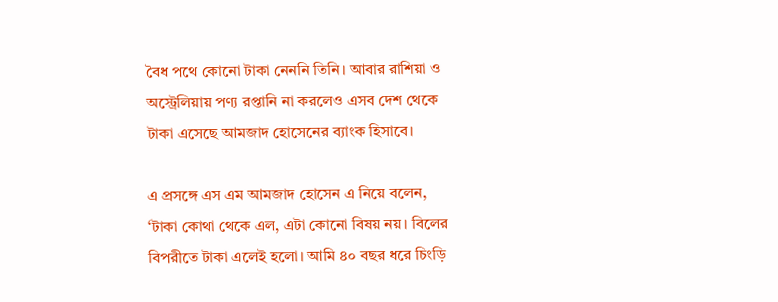বৈধ পথে কোনো টাকা নেননি তিনি। আবার রাশিয়া ও অস্ট্রেলিয়ায় পণ্য রপ্তানি না করলেও এসব দেশ থেকে টাকা এসেছে আমজাদ হোসেনের ব্যাংক হিসাবে।

এ প্রসঙ্গে এস এম আমজাদ হোসেন এ নিয়ে বলেন, ‘টাকা কোথা থেকে এল, এটা কোনো বিষয় নয়। বিলের বিপরীতে টাকা এলেই হলো। আমি ৪০ বছর ধরে চিংড়ি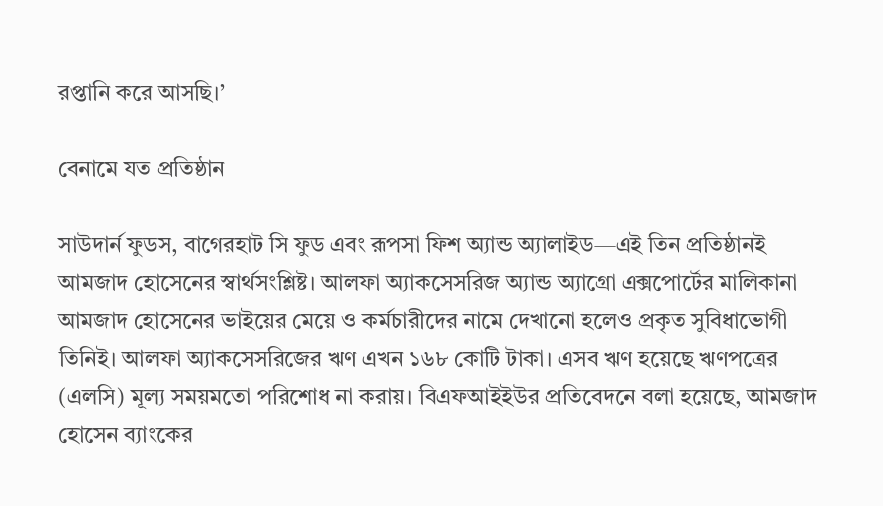রপ্তানি করে আসছি।’

বেনামে যত প্রতিষ্ঠান

সাউদার্ন ফুডস, বাগেরহাট সি ফুড এবং রূপসা ফিশ অ্যান্ড অ্যালাইড—এই তিন প্রতিষ্ঠানই আমজাদ হোসেনের স্বার্থসংশ্লিষ্ট। আলফা অ্যাকসেসরিজ অ্যান্ড অ্যাগ্রো এক্সপোর্টের মালিকানা আমজাদ হোসেনের ভাইয়ের মেয়ে ও কর্মচারীদের নামে দেখানো হলেও প্রকৃত সুবিধাভোগী তিনিই। আলফা অ্যাকসেসরিজের ঋণ এখন ১৬৮ কোটি টাকা। এসব ঋণ হয়েছে ঋণপত্রের (এলসি) মূল্য সময়মতো পরিশোধ না করায়। বিএফআইইউর প্রতিবেদনে বলা হয়েছে, আমজাদ হোসেন ব্যাংকের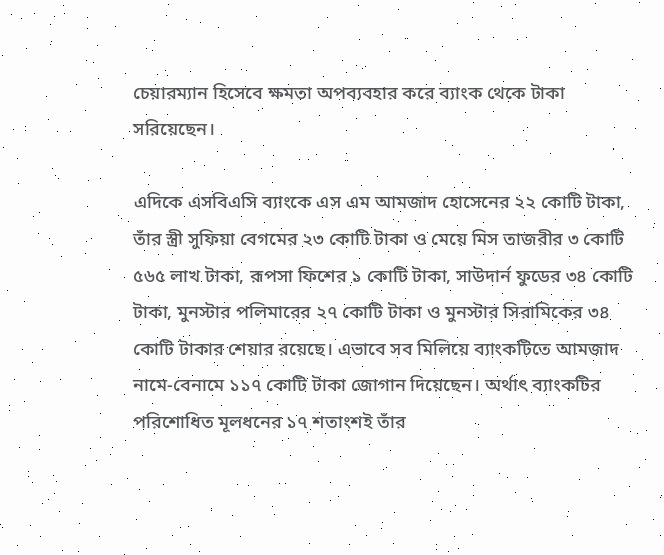চেয়ারম্যান হিসেবে ক্ষমতা অপব্যবহার করে ব্যাংক থেকে টাকা সরিয়েছেন।

এদিকে এসবিএসি ব্যাংকে এস এম আমজাদ হোসেনের ২২ কোটি টাকা, তাঁর স্ত্রী সুফিয়া বেগমের ২৩ কোটি টাকা ও মেয়ে মিস তাজরীর ৩ কোটি ৫৬৫ লাখ টাকা, রূপসা ফিশের ১ কোটি টাকা, সাউদার্ন ফুডের ৩৪ কোটি টাকা, মুনস্টার পলিমারের ২৭ কোটি টাকা ও মুনস্টার সিরামিকের ৩৪ কোটি টাকার শেয়ার রয়েছে। এভাবে সব মিলিয়ে ব্যাংকটিতে আমজাদ নামে-বেনামে ১১৭ কোটি টাকা জোগান দিয়েছেন। অর্থাৎ ব্যাংকটির পরিশোধিত মূলধনের ১৭ শতাংশই তাঁর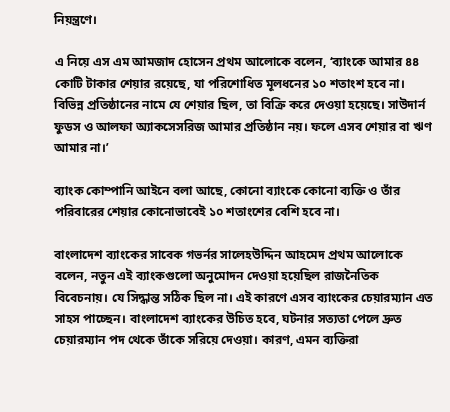নিয়ন্ত্রণে।

এ নিয়ে এস এম আমজাদ হোসেন প্রথম আলোকে বলেন, ‘ব্যাংকে আমার ৪৪ কোটি টাকার শেয়ার রয়েছে, যা পরিশোধিত মূলধনের ১০ শতাংশ হবে না। বিভিন্ন প্রতিষ্ঠানের নামে যে শেয়ার ছিল, তা বিক্রি করে দেওয়া হয়েছে। সাউদার্ন ফুডস ও আলফা অ্যাকসেসরিজ আমার প্রতিষ্ঠান নয়। ফলে এসব শেয়ার বা ঋণ আমার না।’

ব্যাংক কোম্পানি আইনে বলা আছে, কোনো ব্যাংকে কোনো ব্যক্তি ও তাঁর পরিবারের শেয়ার কোনোভাবেই ১০ শতাংশের বেশি হবে না।

বাংলাদেশ ব্যাংকের সাবেক গভর্নর সালেহউদ্দিন আহমেদ প্রথম আলোকে বলেন, নতুন এই ব্যাংকগুলো অনুমোদন দেওয়া হয়েছিল রাজনৈতিক বিবেচনায়। যে সিদ্ধান্ত সঠিক ছিল না। এই কারণে এসব ব্যাংকের চেয়ারম্যান এত সাহস পাচ্ছেন। বাংলাদেশ ব্যাংকের উচিত হবে, ঘটনার সত্যতা পেলে দ্রুত চেয়ারম্যান পদ থেকে তাঁকে সরিয়ে দেওয়া। কারণ, এমন ব্যক্তিরা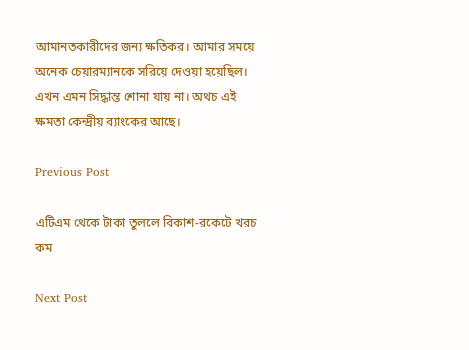আমানতকারীদের জন্য ক্ষতিকর। আমার সময়ে অনেক চেয়ারম্যানকে সরিয়ে দেওয়া হয়েছিল। এখন এমন সিদ্ধান্ত শোনা যায় না। অথচ এই ক্ষমতা কেন্দ্রীয় ব্যাংকের আছে।

Previous Post

এটিএম থেকে টাকা তুললে বিকাশ-রকেটে খরচ কম

Next Post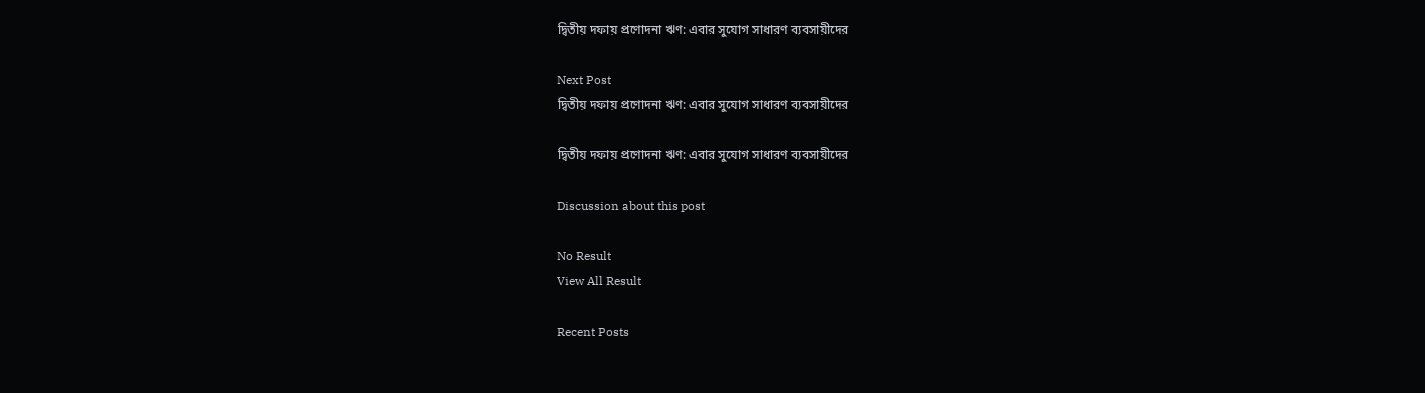দ্বিতীয় দফায় প্রণোদনা ঋণ: এবার সুযোগ সাধারণ ব্যবসায়ীদের

Next Post
দ্বিতীয় দফায় প্রণোদনা ঋণ: এবার সুযোগ সাধারণ ব্যবসায়ীদের

দ্বিতীয় দফায় প্রণোদনা ঋণ: এবার সুযোগ সাধারণ ব্যবসায়ীদের

Discussion about this post

No Result
View All Result

Recent Posts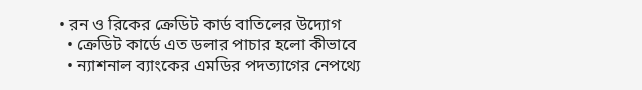• রন ও রিকের ক্রেডিট কার্ড বাতিলের উদ্যোগ
  • ক্রেডিট কার্ডে এত ডলার পাচার হলো কীভাবে
  • ন্যাশনাল ব্যাংকের এমডির পদত্যাগের নেপথ্যে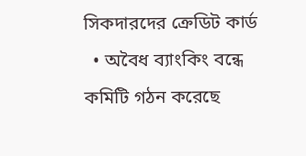সিকদারদের ক্রেডিট কার্ড
  • অবৈধ ব্যাংকিং বন্ধে কমিটি গঠন করেছে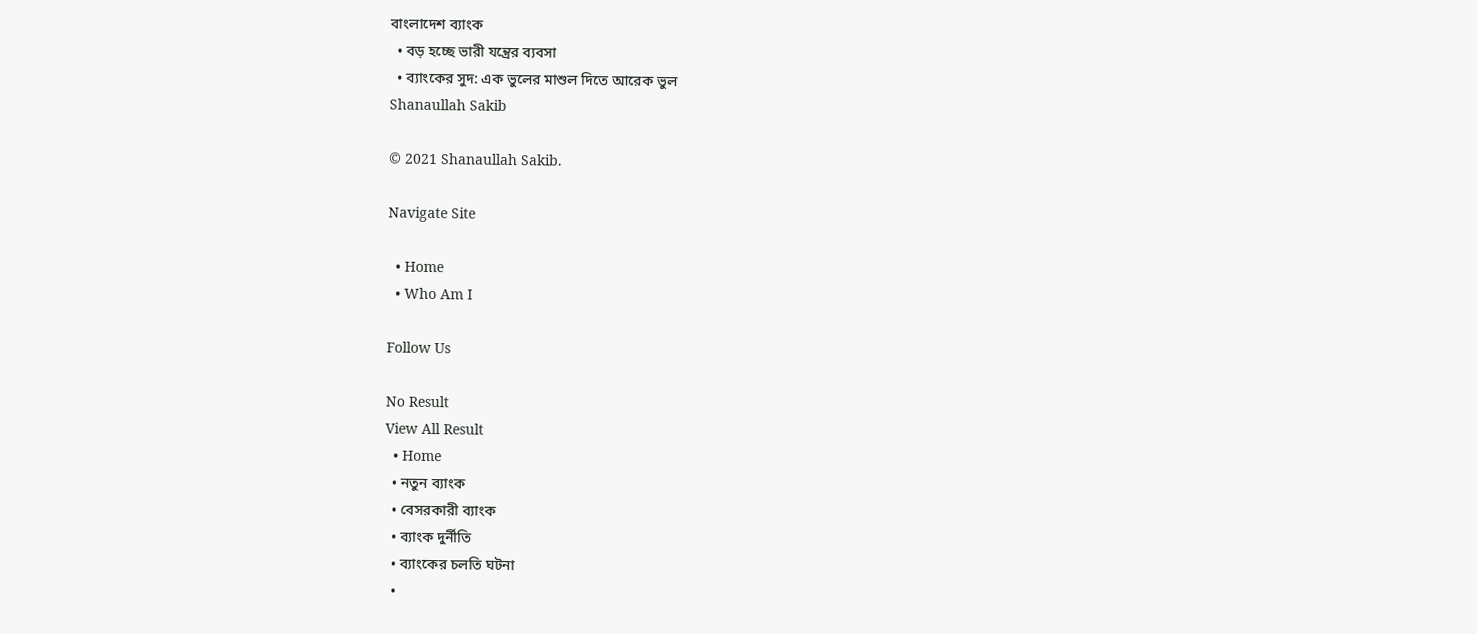বাংলাদেশ ব্যাংক
  • বড় হচ্ছে ভারী যন্ত্রের ব্যবসা
  • ব্যাংকের সুদ: এক ভুলের মাশুল দিতে আরেক ভুল
Shanaullah Sakib

© 2021 Shanaullah Sakib.

Navigate Site

  • Home
  • Who Am I

Follow Us

No Result
View All Result
  • Home
  • নতুন ব্যাংক
  • বেসরকারী ব্যাংক
  • ব্যাংক দুর্নীতি
  • ব্যাংকের চলতি ঘটনা
  •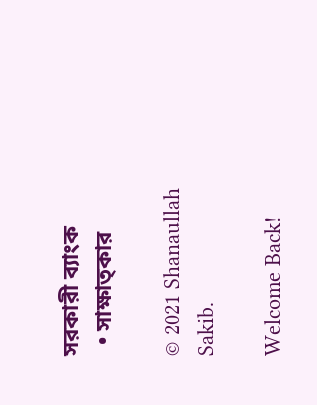সরকারী ব্যাংক
  • সাক্ষাত্কার

© 2021 Shanaullah Sakib.

Welcome Back!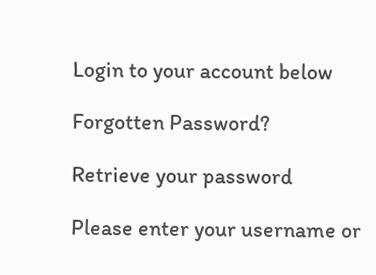Login to your account below

Forgotten Password?

Retrieve your password

Please enter your username or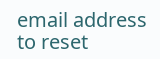email address to reset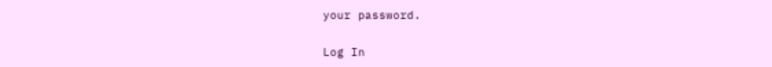your password.

Log In